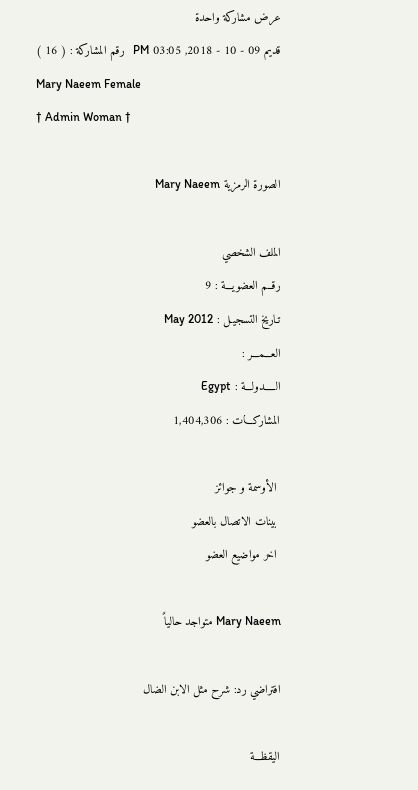عرض مشاركة واحدة
قديم 09 - 10 - 2018, 03:05 PM   رقم المشاركة : ( 16 )
Mary Naeem Female
† Admin Woman †

الصورة الرمزية Mary Naeem

الملف الشخصي
رقــم العضويـــة : 9
تـاريخ التسجيـل : May 2012
العـــمـــر :
الـــــدولـــة : Egypt
المشاركـــات : 1,404,306

 الأوسمة و جوائز
 بينات الاتصال بالعضو
 اخر مواضيع العضو

Mary Naeem متواجد حالياً

افتراضي رد: شرح مثل الابن الضال

اليقظـــة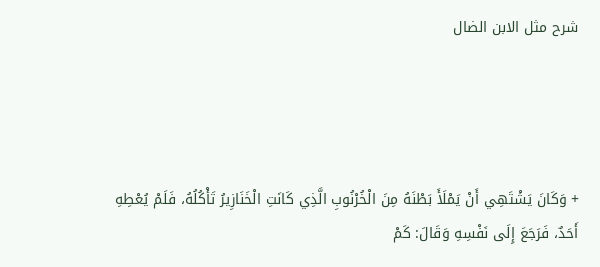شرح مثل الابن الضال




+ وَكَانَ يَشْتَهِي أَنْ يَمْلَأَ بَطْنَهُ مِنَ الْخُرْنُوبِ الَّذِي كَانَتِ الْخَنَازِيرُ تَأْكُلُهُ، فَلَمْ يُعْطِهِ أَحَدٌ، فَرَجَعَ إِلَى نَفْسِهِ وَقَالَ: كَمْ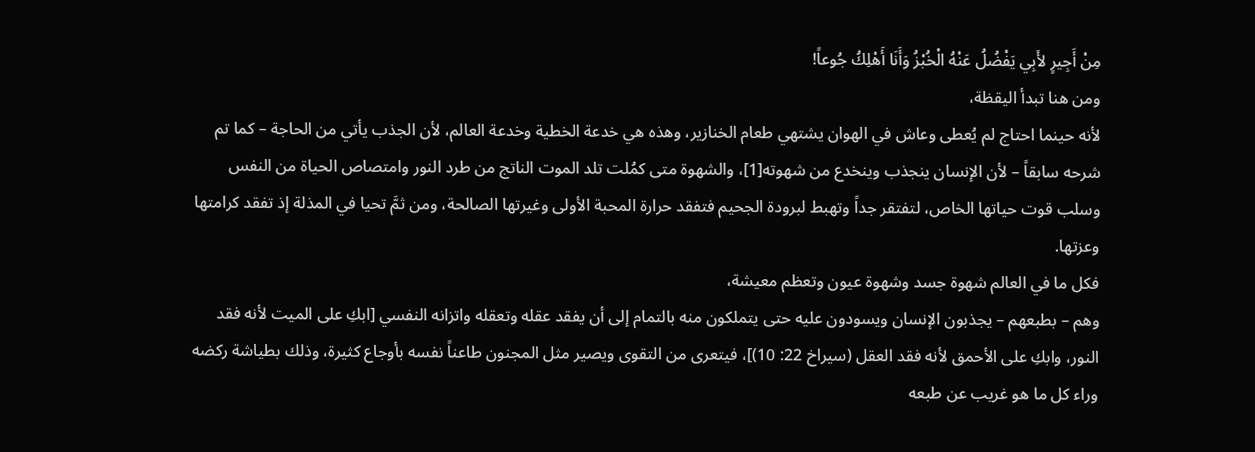مِنْ أَجِيرٍ لأَبِي يَفْضُلُ عَنْهُ الْخُبْزُ وَأَنَا أَهْلِكُ جُوعاً!
ومن هنا تبدأ اليقظة،
لأنه حينما احتاج لم يُعطى وعاش في الهوان يشتهي طعام الخنازير، وهذه هي خدعة الخطية وخدعة العالم، لأن الجذب يأتي من الحاجة – كما تم شرحه سابقاً – لأن الإنسان ينجذب وينخدع من شهوته[1]، والشهوة متى كمُلت تلد الموت الناتج من طرد النور وامتصاص الحياة من النفس وسلب قوت حياتها الخاص، لتفتقر جداً وتهبط لبرودة الجحيم فتفقد حرارة المحبة الأولى وغيرتها الصالحة، ومن ثمَّ تحيا في المذلة إذ تفقد كرامتها وعزتها.
فكل ما في العالم شهوة جسد وشهوة عيون وتعظم معيشة،
وهم – بطبعهم – يجذبون الإنسان ويسودون عليه حتى يتملكون منه بالتمام إلى أن يفقد عقله وتعقله واتزانه النفسي [ابكِ على الميت لأنه فقد النور، وابكِ على الأحمق لأنه فقد العقل (سيراخ 22: 10)]، فيتعرى من التقوى ويصير مثل المجنون طاعناً نفسه بأوجاع كثيرة، وذلك بطياشة ركضه وراء كل ما هو غريب عن طبعه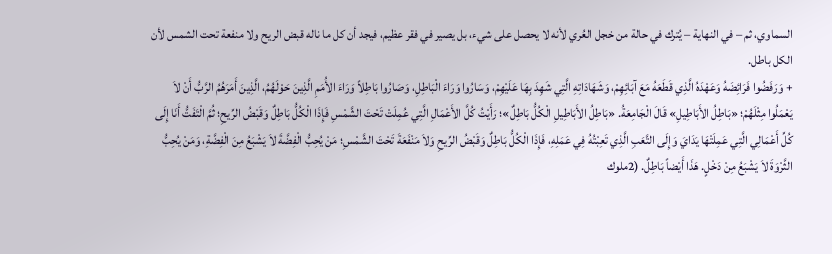السماوي، ثم – في النهاية – يُترك في حالة من خجل العُري لأنه لا يحصل على شيء، بل يصير في فقر عظيم، فيجد أن كل ما ناله قبض الريح ولا منفعة تحت الشمس لأن الكل باطل.
+ وَرَفَضُوا فَرَائِضَهُ وَعَهْدَهُ الَّذِي قَطَعَهُ مَعَ آبَائِهِمْ، وَشَهَادَاتِهِ الَّتِي شَهِدَ بِهَا عَلَيْهِمْ، وَسَارُوا وَرَاءَ الْبَاطِلِ، وَصَارُوا بَاطِلاً وَرَاءَ الأُمَمِ الَّذِينَ حَوْلَهُمُ، الَّذِينَ أَمَرَهُمُ الرَّبُّ أَنْ لاَ يَعْمَلُوا مِثْلَهُمْ؛ «بَاطِلُ الأَبَاطِيلِ» قَالَ الْجَامِعَةُ. «بَاطِلُ الأَبَاطِيلِ الْكُلُّ بَاطِلٌ»؛ رَأَيْتُ كُلَّ الأَعْمَالِ الَّتِي عُمِلَتْ تَحْتَ الشَّمْسِ فَإِذَا الْكُلُّ بَاطِلٌ وَقَبْضُ الرِّيحِ؛ ثُمَّ الْتَفَتُّ أَنَا إِلَى كُلِّ أَعْمَالِي الَّتِي عَمِلَتْهَا يَدَايَ وَإِلَى التَّعَبِ الَّذِي تَعِبْتُهُ فِي عَمَلِهِ، فَإِذَا الْكُلُّ بَاطِلٌ وَقَبْضُ الرِّيحِ وَلاَ مَنْفَعَةَ تَحْتَ الشَّمْسِ؛ مَنْ يُحِبُّ الْفِضَّةَ لاَ يَشْبَعُ مِنَ الْفِضَّةِ، وَمَنْ يُحِبُّ الثَّرْوَةَ لاَ يَشْبَعُ مِنْ دَخْلٍ. هَذَا أَيْضاً بَاطِلٌ. (2ملوك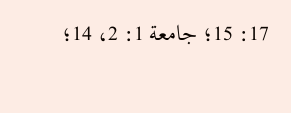17: 15؛ جامعة 1: 2، 14؛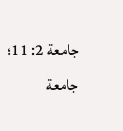جامعة 2: 11؛ جامعة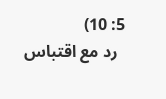5: 10)
  رد مع اقتباس